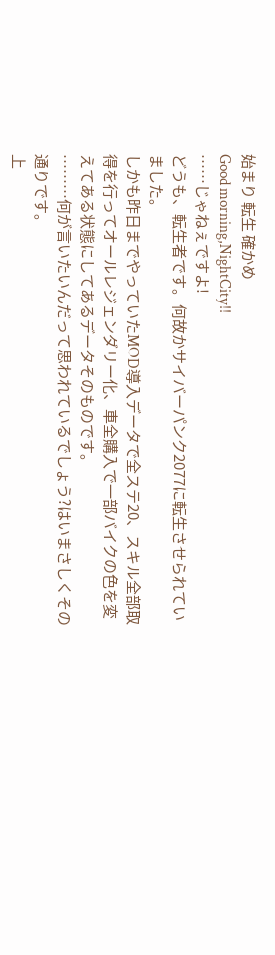始まり 転生 確かめ
Good morning,NightCity!!
……じゃねぇですよ!
どうも、転生者です。何故かサイバーパンク2077に転生させられていました。
しかも昨日までやっていたMOD導入データで全ステ20、スキル全部取得を行ってオールレジェンダリー化、車全購入で一部バイクの色を変えてある状態にしてあるデータそのものです。
………何が言いたいんだって思われているでしょう?はいまさしくその通りです。
上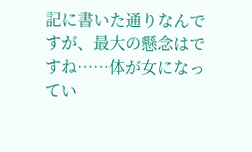記に書いた通りなんですが、最大の懸念はですね……体が女になってい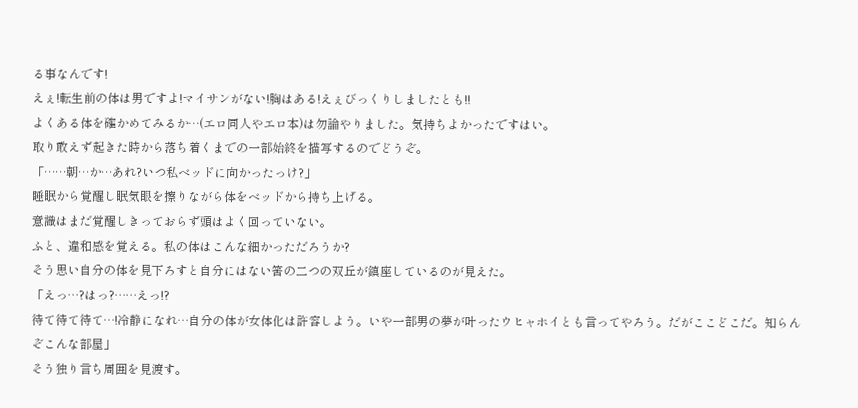る事なんです!
えぇ!転生前の体は男ですよ!マイサンがない!胸はある!えぇびっくりしましたとも!!
よくある体を確かめてみるか…(エロ同人やエロ本)は勿論やりました。気持ちよかったですはい。
取り敢えず起きた時から落ち着くまでの一部始終を描写するのでどうぞ。
「……朝…か…あれ?いつ私ベッドに向かったっけ?」
睡眠から覚醒し眠気眼を擦りながら体をベッドから持ち上げる。
意識はまだ覚醒しきっておらず頭はよく回っていない。
ふと、違和感を覚える。私の体はこんな細かっただろうか?
そう思い自分の体を見下ろすと自分にはない筈の二つの双丘が鎮座しているのが見えた。
「えっ…?はっ?……えっ!?
待て待て待て…!冷静になれ…自分の体が女体化は許容しよう。いや一部男の夢が叶ったウヒャホイとも言ってやろう。だがここどこだ。知らんぞこんな部屋」
そう独り言ち周囲を見渡す。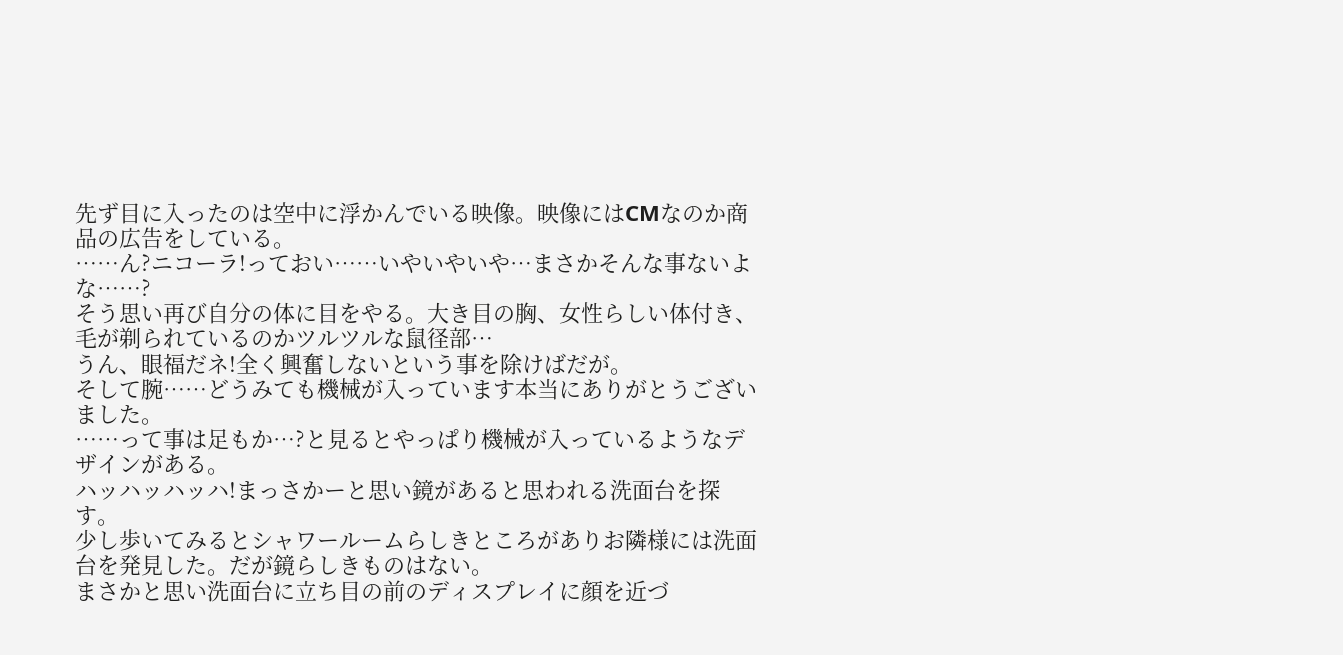先ず目に入ったのは空中に浮かんでいる映像。映像にはCMなのか商品の広告をしている。
……ん?ニコーラ!っておい……いやいやいや…まさかそんな事ないよな……?
そう思い再び自分の体に目をやる。大き目の胸、女性らしい体付き、毛が剃られているのかツルツルな鼠径部…
うん、眼福だネ!全く興奮しないという事を除けばだが。
そして腕……どうみても機械が入っています本当にありがとうございました。
……って事は足もか…?と見るとやっぱり機械が入っているようなデザインがある。
ハッハッハッハ!まっさかーと思い鏡があると思われる洗面台を探す。
少し歩いてみるとシャワールームらしきところがありお隣様には洗面台を発見した。だが鏡らしきものはない。
まさかと思い洗面台に立ち目の前のディスプレイに顔を近づ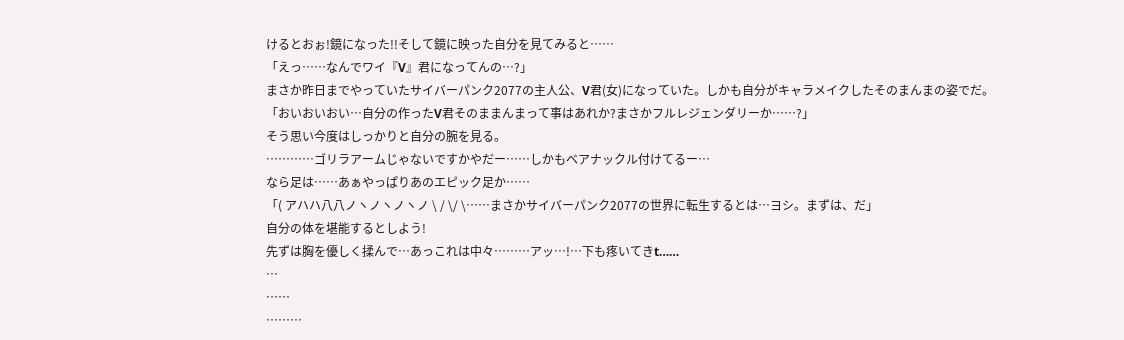けるとおぉ!鏡になった!!そして鏡に映った自分を見てみると……
「えっ……なんでワイ『V』君になってんの…?」
まさか昨日までやっていたサイバーパンク2077の主人公、V君(女)になっていた。しかも自分がキャラメイクしたそのまんまの姿でだ。
「おいおいおい…自分の作ったV君そのままんまって事はあれか?まさかフルレジェンダリーか……?」
そう思い今度はしっかりと自分の腕を見る。
…………ゴリラアームじゃないですかやだー……しかもベアナックル付けてるー…
なら足は……あぁやっぱりあのエピック足か……
「( アハハ八八ノヽノヽノヽノ \ / \/ \……まさかサイバーパンク2077の世界に転生するとは…ヨシ。まずは、だ」
自分の体を堪能するとしよう!
先ずは胸を優しく揉んで…あっこれは中々………アッ…!…下も疼いてきt……
…
……
………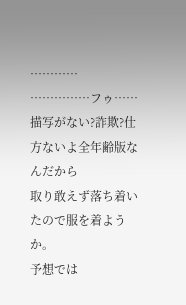…………
……………フゥ……
描写がない?詐欺?仕方ないよ全年齢版なんだから
取り敢えず落ち着いたので服を着ようか。
予想では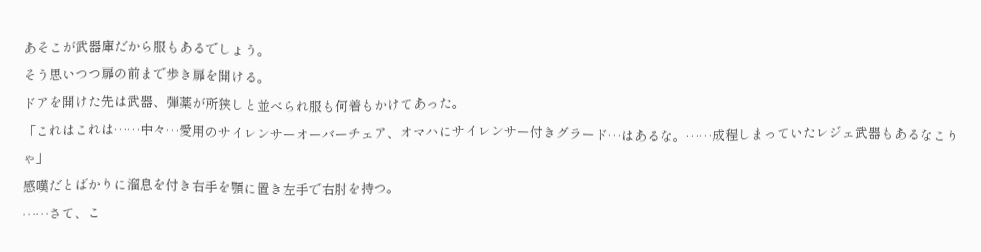あそこが武器庫だから服もあるでしょう。
そう思いつつ扉の前まで歩き扉を開ける。
ドアを開けた先は武器、弾薬が所狭しと並べられ服も何着もかけてあった。
「これはこれは……中々…愛用のサイレンサーオーバーチェア、オマハにサイレンサー付きグラード…はあるな。……成程しまっていたレジェ武器もあるなこりゃ」
感嘆だとばかりに溜息を付き右手を顎に置き左手で右肘を持つ。
……さて、こ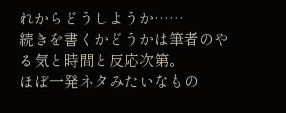れからどうしようか……
続きを書くかどうかは筆者のやる気と時間と反応次第。
ほぼ一発ネタみたいなもの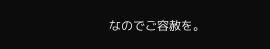なのでご容赦を。